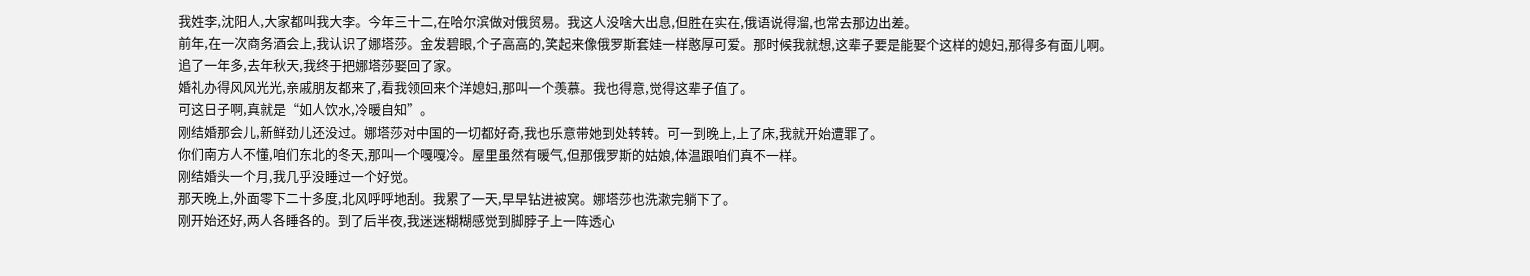我姓李,沈阳人,大家都叫我大李。今年三十二,在哈尔滨做对俄贸易。我这人没啥大出息,但胜在实在,俄语说得溜,也常去那边出差。
前年,在一次商务酒会上,我认识了娜塔莎。金发碧眼,个子高高的,笑起来像俄罗斯套娃一样憨厚可爱。那时候我就想,这辈子要是能娶个这样的媳妇,那得多有面儿啊。
追了一年多,去年秋天,我终于把娜塔莎娶回了家。
婚礼办得风风光光,亲戚朋友都来了,看我领回来个洋媳妇,那叫一个羡慕。我也得意,觉得这辈子值了。
可这日子啊,真就是“如人饮水,冷暖自知”。
刚结婚那会儿,新鲜劲儿还没过。娜塔莎对中国的一切都好奇,我也乐意带她到处转转。可一到晚上,上了床,我就开始遭罪了。
你们南方人不懂,咱们东北的冬天,那叫一个嘎嘎冷。屋里虽然有暖气,但那俄罗斯的姑娘,体温跟咱们真不一样。
刚结婚头一个月,我几乎没睡过一个好觉。
那天晚上,外面零下二十多度,北风呼呼地刮。我累了一天,早早钻进被窝。娜塔莎也洗漱完躺下了。
刚开始还好,两人各睡各的。到了后半夜,我迷迷糊糊感觉到脚脖子上一阵透心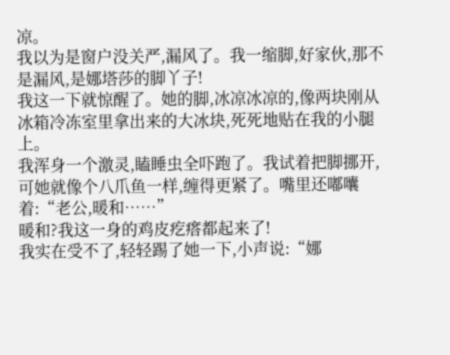凉。
我以为是窗户没关严,漏风了。我一缩脚,好家伙,那不是漏风,是娜塔莎的脚丫子!
我这一下就惊醒了。她的脚,冰凉冰凉的,像两块刚从冰箱冷冻室里拿出来的大冰块,死死地贴在我的小腿上。
我浑身一个激灵,瞌睡虫全吓跑了。我试着把脚挪开,可她就像个八爪鱼一样,缠得更紧了。嘴里还嘟囔着:“老公,暖和……”
暖和?我这一身的鸡皮疙瘩都起来了!
我实在受不了,轻轻踢了她一下,小声说:“娜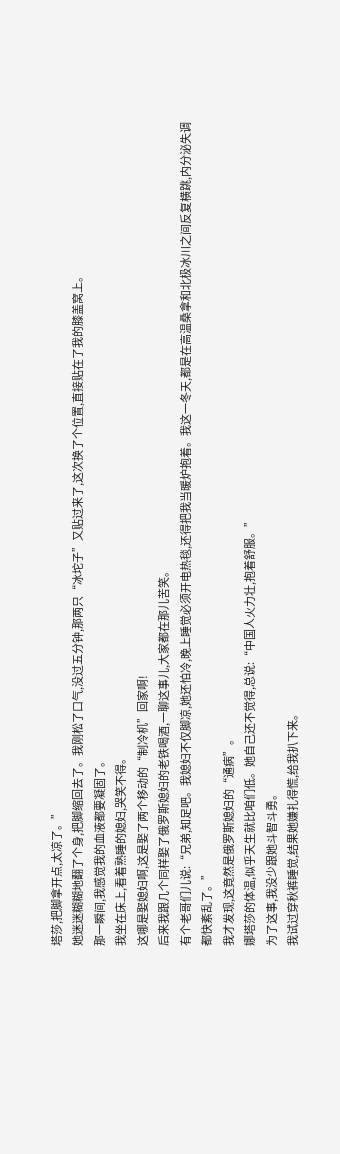塔莎,把脚拿开点,太凉了。”
她迷迷糊糊地翻了个身,把脚缩回去了。我刚松了口气,没过五分钟,那两只“冰坨子”又贴过来了,这次换了个位置,直接贴在了我的膝盖窝上。
那一瞬间,我感觉我的血液都要凝固了。
我坐在床上,看着熟睡的媳妇,哭笑不得。
这哪是娶媳妇啊,这是娶了两个移动的“制冷机”回家啊!
后来我跟几个同样娶了俄罗斯媳妇的老铁喝酒,一聊这事儿,大家都在那儿苦笑。
有个老哥们儿说:“兄弟,知足吧。我媳妇不仅脚凉,她还怕冷,晚上睡觉必须开电热毯,还得把我当暖炉抱着。我这一冬天,都是在高温桑拿和北极冰川之间反复横跳,内分泌失调都快紊乱了。”
我才发现,这竟然是俄罗斯媳妇的“通病”。
娜塔莎的体温,似乎天生就比咱们低。她自己还不觉得,总说:“中国人火力壮,抱着舒服。”
为了这事,我没少跟她斗智斗勇。
我试过穿秋裤睡觉,结果她嫌扎得慌,给我扒下来。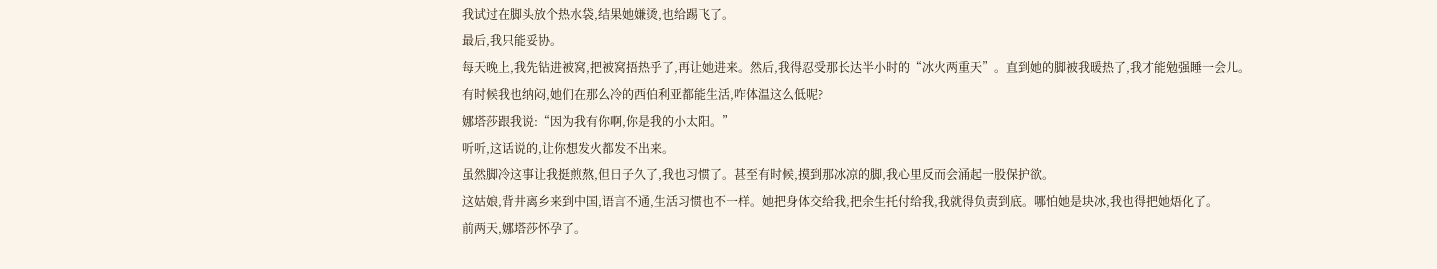我试过在脚头放个热水袋,结果她嫌烫,也给踢飞了。
最后,我只能妥协。
每天晚上,我先钻进被窝,把被窝捂热乎了,再让她进来。然后,我得忍受那长达半小时的“冰火两重天”。直到她的脚被我暖热了,我才能勉强睡一会儿。
有时候我也纳闷,她们在那么冷的西伯利亚都能生活,咋体温这么低呢?
娜塔莎跟我说:“因为我有你啊,你是我的小太阳。”
听听,这话说的,让你想发火都发不出来。
虽然脚冷这事让我挺煎熬,但日子久了,我也习惯了。甚至有时候,摸到那冰凉的脚,我心里反而会涌起一股保护欲。
这姑娘,背井离乡来到中国,语言不通,生活习惯也不一样。她把身体交给我,把余生托付给我,我就得负责到底。哪怕她是块冰,我也得把她焐化了。
前两天,娜塔莎怀孕了。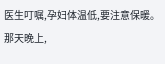医生叮嘱,孕妇体温低,要注意保暖。
那天晚上,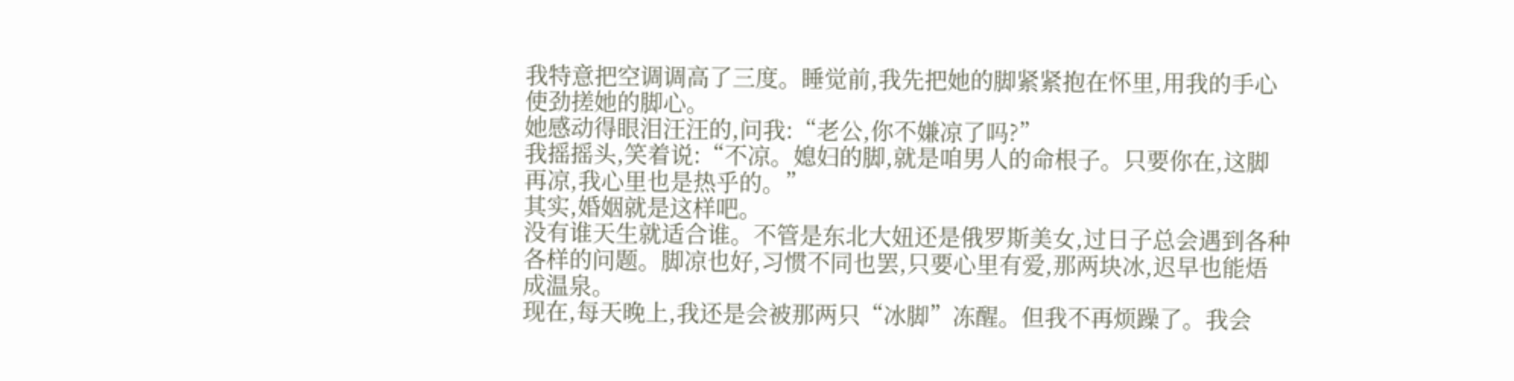我特意把空调调高了三度。睡觉前,我先把她的脚紧紧抱在怀里,用我的手心使劲搓她的脚心。
她感动得眼泪汪汪的,问我:“老公,你不嫌凉了吗?”
我摇摇头,笑着说:“不凉。媳妇的脚,就是咱男人的命根子。只要你在,这脚再凉,我心里也是热乎的。”
其实,婚姻就是这样吧。
没有谁天生就适合谁。不管是东北大妞还是俄罗斯美女,过日子总会遇到各种各样的问题。脚凉也好,习惯不同也罢,只要心里有爱,那两块冰,迟早也能焐成温泉。
现在,每天晚上,我还是会被那两只“冰脚”冻醒。但我不再烦躁了。我会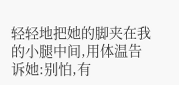轻轻地把她的脚夹在我的小腿中间,用体温告诉她:别怕,有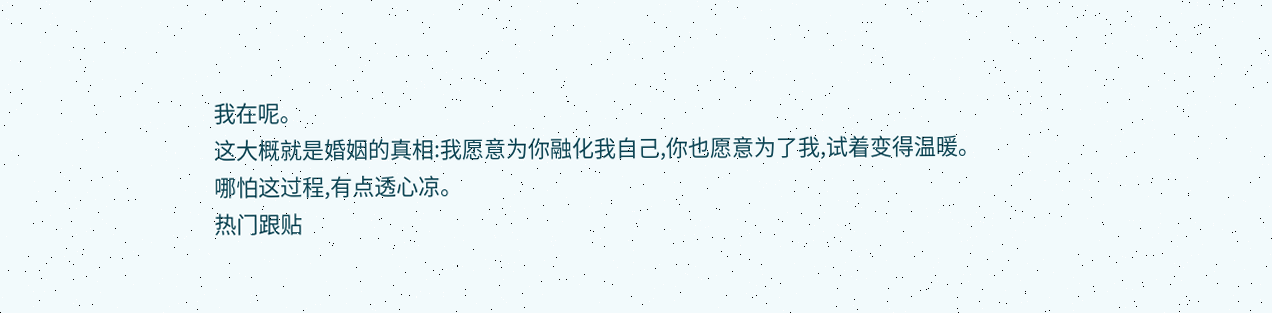我在呢。
这大概就是婚姻的真相:我愿意为你融化我自己,你也愿意为了我,试着变得温暖。
哪怕这过程,有点透心凉。
热门跟贴